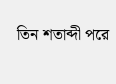তিন শতাব্দী পরে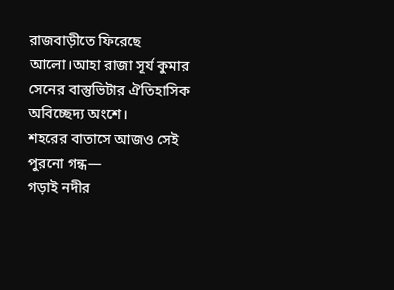রাজবাড়ীতে ফিরেছে আলো।আহা রাজা সূর্য কুমার সেনের বাস্তুভিটার ঐতিহাসিক অবিচ্ছেদ্য অংশে।
শহরের বাতাসে আজও সেই পুরনো গন্ধ—
গড়াই নদীর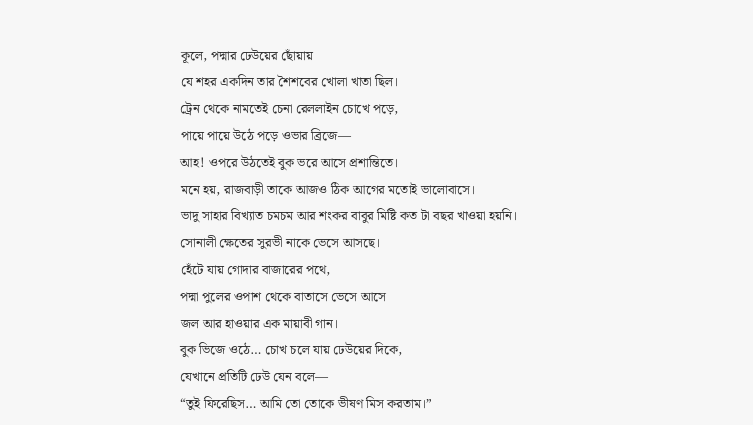কূলে, পদ্মার ঢেউয়ের ছোঁয়ায়
যে শহর একদিন তার শৈশবের খোলা খাতা ছিল।
ট্রেন থেকে নামতেই চেনা রেললাইন চোখে পড়ে,
পায়ে পায়ে উঠে পড়ে ওভার ব্রিজে—
আহ! ওপরে উঠতেই বুক ভরে আসে প্রশান্তিতে।
মনে হয়, রাজবাড়ী তাকে আজও ঠিক আগের মতোই ভালোবাসে।
ভাদু সাহার বিখ্যাত চমচম আর শংকর বাবুর মিষ্টি কত টা বছর খাওয়া হয়নি।
সোনালী ক্ষেতের সুরভী নাকে ভেসে আসছে।
হেঁটে যায় গোদার বাজারের পথে,
পদ্মা পুলের ওপাশ থেকে বাতাসে ভেসে আসে
জল আর হাওয়ার এক মায়াবী গান।
বুক ভিজে ওঠে… চোখ চলে যায় ঢেউয়ের দিকে,
যেখানে প্রতিটি ঢেউ যেন বলে—
“তুই ফিরেছিস… আমি তো তোকে ভীষণ মিস করতাম।”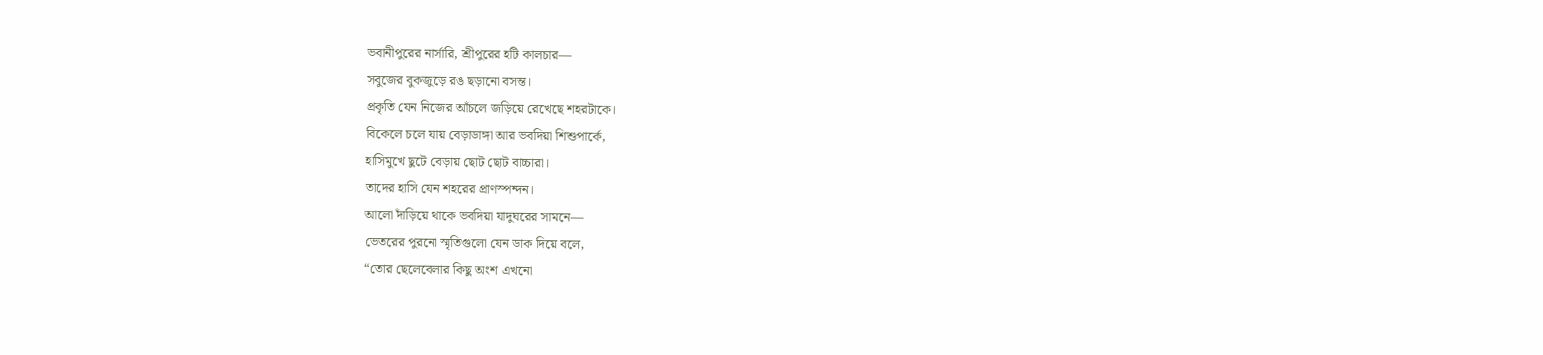ভবানীপুরের নার্সারি, শ্রীপুরের হটি কালচার—
সবুজের বুকজুড়ে রঙ ছড়ানো বসন্ত।
প্রকৃতি যেন নিজের আঁচলে জড়িয়ে রেখেছে শহরটাকে।
বিকেলে চলে যায় বেড়াডাঙ্গা আর ভবদিয়া শিশুপার্কে,
হাসিমুখে ছুটে বেড়ায় ছোট ছোট বাচ্চারা।
তাদের হাসি যেন শহরের প্রাণস্পন্দন।
আলো দাঁড়িয়ে থাকে ভবদিয়া যাদুঘরের সামনে—
ভেতরের পুরনো স্মৃতিগুলো যেন ডাক দিয়ে বলে,
“তোর ছেলেবেলার কিছু অংশ এখনো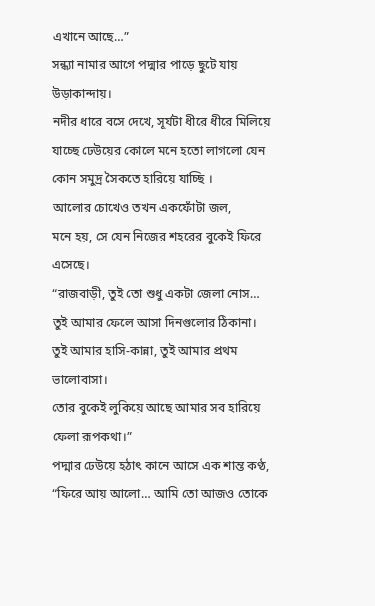এখানে আছে…”
সন্ধ্যা নামার আগে পদ্মার পাড়ে ছুটে যায় উড়াকান্দায়।
নদীর ধারে বসে দেখে, সূর্যটা ধীরে ধীরে মিলিয়ে যাচ্ছে ঢেউয়ের কোলে মনে হতো লাগলো যেন কোন সমুদ্র সৈকতে হারিয়ে যাচ্ছি ।
আলোর চোখেও তখন একফোঁটা জল,
মনে হয়, সে যেন নিজের শহরের বুকেই ফিরে এসেছে।
“রাজবাড়ী, তুই তো শুধু একটা জেলা নোস…
তুই আমার ফেলে আসা দিনগুলোর ঠিকানা।
তুই আমার হাসি-কান্না, তুই আমার প্রথম ভালোবাসা।
তোর বুকেই লুকিয়ে আছে আমার সব হারিয়ে ফেলা রূপকথা।”
পদ্মার ঢেউয়ে হঠাৎ কানে আসে এক শান্ত কণ্ঠ,
“ফিরে আয় আলো… আমি তো আজও তোকে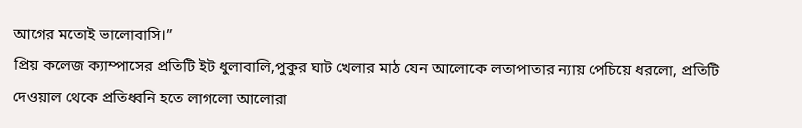আগের মতোই ভালোবাসি।”
প্রিয় কলেজ ক্যাম্পাসের প্রতিটি ইট ধুলাবালি,পুকুর ঘাট খেলার মাঠ যেন আলোকে লতাপাতার ন্যায় পেচিয়ে ধরলো, প্রতিটি দেওয়াল থেকে প্রতিধ্বনি হতে লাগলো আলোরা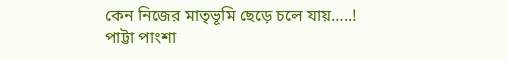কেন নিজের মাতৃভূমি ছেড়ে চলে যায়…..!
পাট্টা পাংশা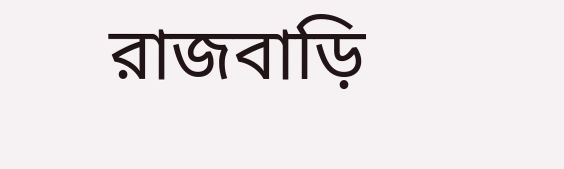রাজবাড়ি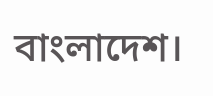বাংলাদেশ।